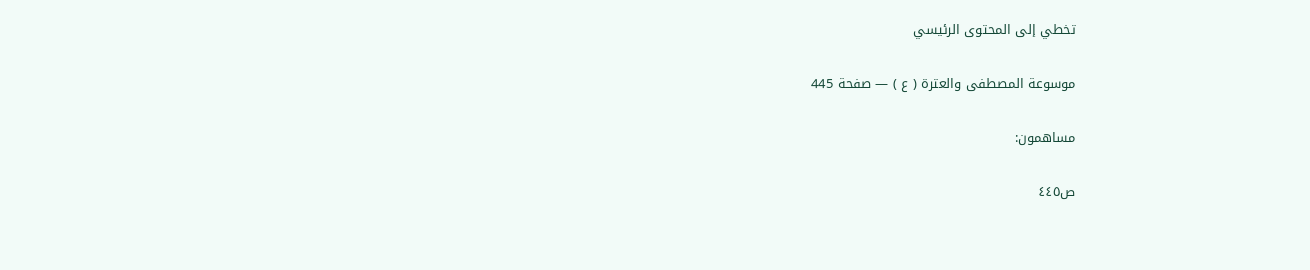تخطي إلى المحتوى الرئيسي

موسوعة المصطفى والعترة ( ع ) — صفحة 445

مساهمون:

ص٤٤٥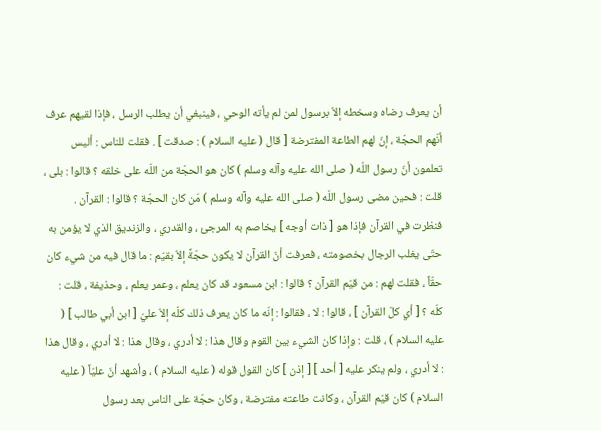أن يعرف رضاه وسخطه إلاّ برسول لمن لم يأته الوحي ، فينبغي أن يطلب الرسل ، فإذا لقيهم عرف أنّهم الحجّة ، إنّ لهم الطاعة المفترضة [ قال ( عليه السلام ) : صدقت ] . فقلت للناس : أليس تعلمون أنّ رسول اللّه ( صلى الله عليه وآله وسلم ) كان هو الحجّة من اللّه على خلقه ؟ قالوا : بلى ، قلت : فحين مضى رسول اللّه ( صلى الله عليه وآله وسلم ) مَن كان الحجّة ؟ قالوا : القرآن . فنظرت في القرآن فإذا هو [ ذات أوجه ] يخاصم به المرجئ ، والقدري ، والزنديق الذي لا يؤمن به حتّى يغلب الرجال بخصومته ، فعرفت أنّ القرآن لا يكون حجّةً إلاّ بقيّم : ما قال فيه من شيء كان حقّاً ، فقلت لهم : من قيّم القرآن ؟ قالوا : ابن مسعود قد كان يعلم ، وعمر يعلم ، وحذيفة ، قلت : كلّه ؟ [ أي كلّ القرآن ] ، قالوا : لا ، فقالوا : إنّه ما كان يعرف ذلك كلّه إلاّ عليّ [ ابن أبي طالب ] ( عليه السلام ) ، قلت : وإذا كان الشيء بين القوم وقال هذا : لا أدري ، وقال هذا : لا أدري ، وقال هذا : لا أدري ، ولم ينكر عليه [ أحد ] [ إذن ] كان القول قوله ( عليه السلام ) ، وأشهد أنّ عليّاً ( عليه السلام ) كان قيّم القرآن ، وكانت طاعته مفترضة ، وكان حجّة على الناس بعد رسول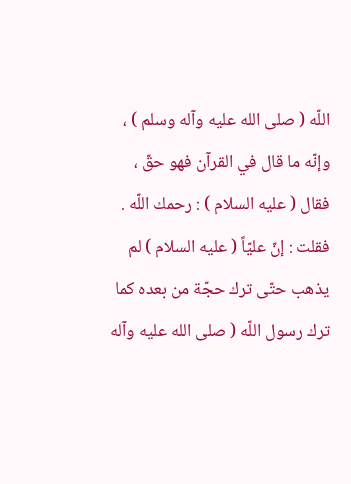اللّه ( صلى الله عليه وآله وسلم ) ، وإنّه ما قال في القرآن فهو حقّ ، فقال ( عليه السلام ) : رحمك اللّه . فقلت : إنّ عليّاً ( عليه السلام ) لم يذهب حتّى ترك حجّة من بعده كما ترك رسول اللّه ( صلى الله عليه وآله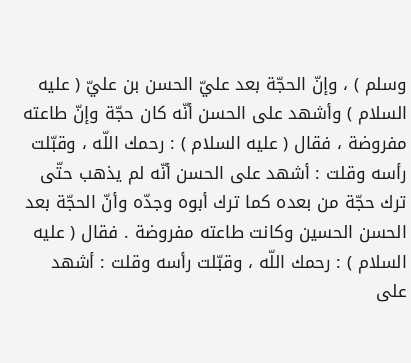وسلم ) ، وإنّ الحجّة بعد عليّ الحسن بن عليّ ( عليه السلام ) وأشهد على الحسن أنّه كان حجّة وإنّ طاعته مفروضة ، فقال ( عليه السلام ) : رحمك اللّه ، وقبّلت رأسه وقلت : أشهد على الحسن أنّه لم يذهب حتّى ترك حجّة من بعده كما ترك أبوه وجدّه وأنّ الحجّة بعد الحسن الحسين وكانت طاعته مفروضة . فقال ( عليه السلام ) : رحمك اللّه ، وقبّلت رأسه وقلت : أشهد على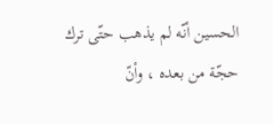الحسين أنّه لم يذهب حتّى ترك حجّة من بعده ، وأنّ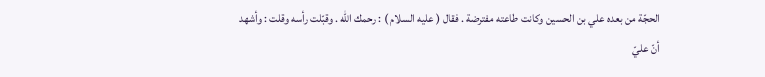الحجّة من بعده علي بن الحسين وكانت طاعته مفترضة . فقال ( عليه السلام ) : رحمك اللّه . وقبّلت رأسه وقلت : وأشهد أنّ عليّ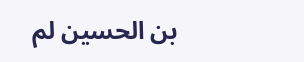بن الحسين لم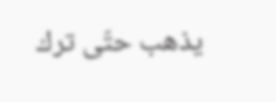يذهب حتّى ترك